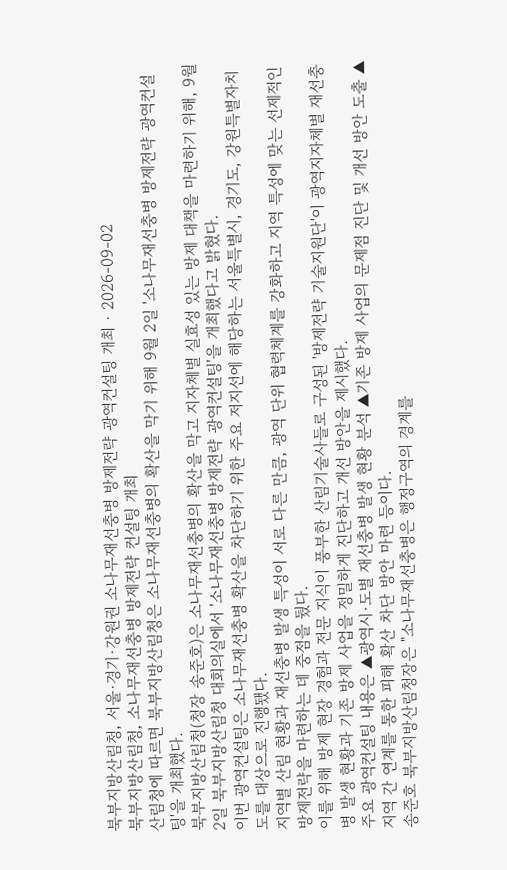북부지방산림청, 서울·경기·강원권 소나무재선충병 방제전략 광역컨설팅 개최 · 2026-09-02
북부지방산림청, 소나무재선충병 방제전략 컨설팅 개최
산림청에 따르면 북부지방산림청은 소나무재선충병의 확산을 막기 위해 9월 2일 '소나무재선충병 방제전략 광역컨설팅'을 개최했다.
북부지방산림청(청장 송준호)은 소나무재선충병의 확산을 막고 지자체별 실효성 있는 방제 대책을 마련하기 위해, 9월 2일 북부지방산림청 대회의실에서 '소나무재선충병 방제전략 광역컨설팅'을 개최했다고 밝혔다.
이번 광역컨설팅은 소나무재선충병 확산을 차단하기 위한 주요 저지선에 해당하는 서울특별시, 경기도, 강원특별자치도를 대상으로 진행됐다.
지역별 산림 현황과 재선충병 발생 특성이 서로 다른 만큼, 광역 단위 협력체계를 강화하고 지역 특성에 맞는 선제적인 방제전략을 마련하는 데 중점을 뒀다.
이를 위해 방제 현장 경험과 전문 지식이 풍부한 산림기술사들로 구성된 '방제전략 기술지원단'이 광역지자체별 재선충병 발생 현황과 기존 방제 사업을 정밀하게 진단하고 개선 방안을 제시했다.
주요 광역컨설팅 내용은 ▲광역시·도별 재선충병 발생 현황 분석 ▲기존 방제 사업의 문제점 진단 및 개선 방안 도출 ▲지역 간 연계를 통한 피해 확산 차단 방안 마련 등이다.
송준호 북부지방산림청장은 "소나무재선충병은 행정구역의 경계를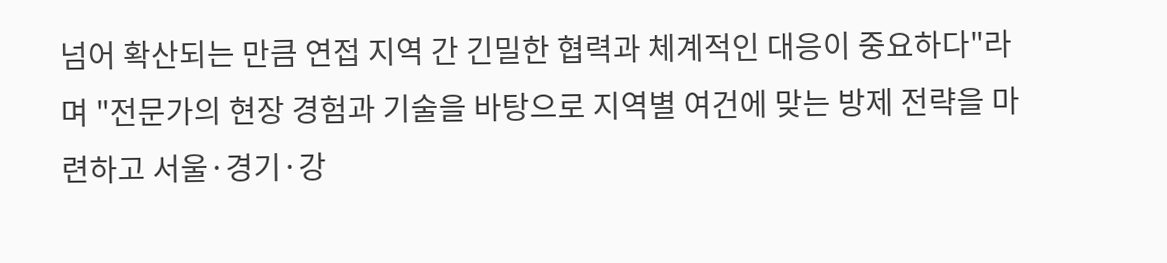넘어 확산되는 만큼 연접 지역 간 긴밀한 협력과 체계적인 대응이 중요하다"라며 "전문가의 현장 경험과 기술을 바탕으로 지역별 여건에 맞는 방제 전략을 마련하고 서울·경기·강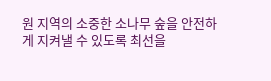원 지역의 소중한 소나무 숲을 안전하게 지켜낼 수 있도록 최선을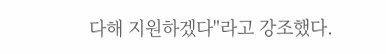다해 지원하겠다"라고 강조했다.